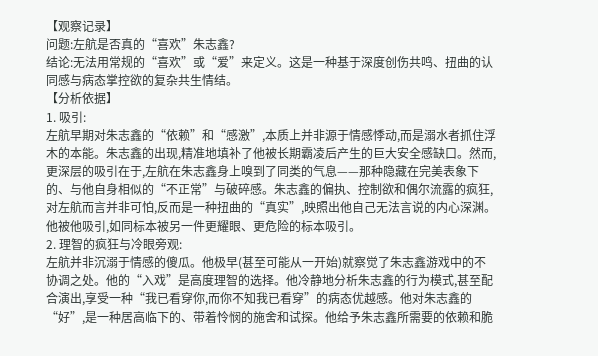【观察记录】
问题:左航是否真的“喜欢”朱志鑫?
结论:无法用常规的“喜欢”或“爱”来定义。这是一种基于深度创伤共鸣、扭曲的认同感与病态掌控欲的复杂共生情结。
【分析依据】
1. 吸引:
左航早期对朱志鑫的“依赖”和“感激”,本质上并非源于情感悸动,而是溺水者抓住浮木的本能。朱志鑫的出现,精准地填补了他被长期霸凌后产生的巨大安全感缺口。然而,更深层的吸引在于,左航在朱志鑫身上嗅到了同类的气息——那种隐藏在完美表象下的、与他自身相似的“不正常”与破碎感。朱志鑫的偏执、控制欲和偶尔流露的疯狂,对左航而言并非可怕,反而是一种扭曲的“真实”,映照出他自己无法言说的内心深渊。他被他吸引,如同标本被另一件更耀眼、更危险的标本吸引。
2. 理智的疯狂与冷眼旁观:
左航并非沉溺于情感的傻瓜。他极早(甚至可能从一开始)就察觉了朱志鑫游戏中的不协调之处。他的“入戏”是高度理智的选择。他冷静地分析朱志鑫的行为模式,甚至配合演出,享受一种“我已看穿你,而你不知我已看穿”的病态优越感。他对朱志鑫的“好”,是一种居高临下的、带着怜悯的施舍和试探。他给予朱志鑫所需要的依赖和脆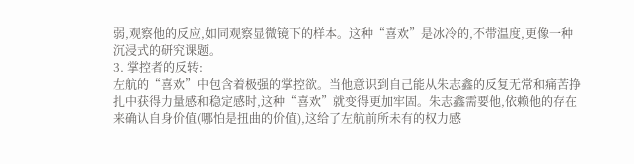弱,观察他的反应,如同观察显微镜下的样本。这种“喜欢”是冰冷的,不带温度,更像一种沉浸式的研究课题。
3. 掌控者的反转:
左航的“喜欢”中包含着极强的掌控欲。当他意识到自己能从朱志鑫的反复无常和痛苦挣扎中获得力量感和稳定感时,这种“喜欢”就变得更加牢固。朱志鑫需要他,依赖他的存在来确认自身价值(哪怕是扭曲的价值),这给了左航前所未有的权力感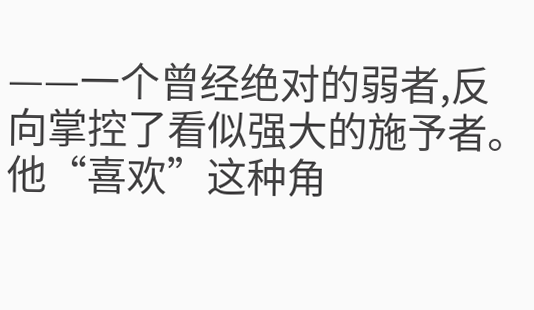——一个曾经绝对的弱者,反向掌控了看似强大的施予者。他“喜欢”这种角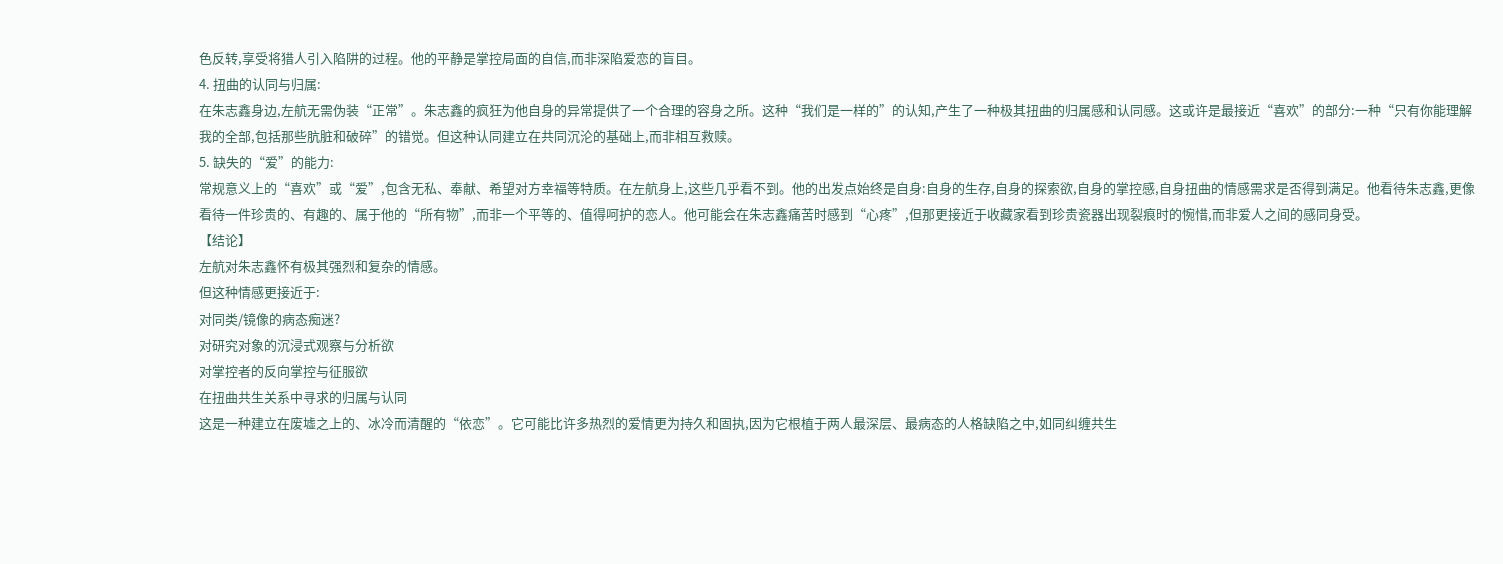色反转,享受将猎人引入陷阱的过程。他的平静是掌控局面的自信,而非深陷爱恋的盲目。
4. 扭曲的认同与归属:
在朱志鑫身边,左航无需伪装“正常”。朱志鑫的疯狂为他自身的异常提供了一个合理的容身之所。这种“我们是一样的”的认知,产生了一种极其扭曲的归属感和认同感。这或许是最接近“喜欢”的部分:一种“只有你能理解我的全部,包括那些肮脏和破碎”的错觉。但这种认同建立在共同沉沦的基础上,而非相互救赎。
5. 缺失的“爱”的能力:
常规意义上的“喜欢”或“爱”,包含无私、奉献、希望对方幸福等特质。在左航身上,这些几乎看不到。他的出发点始终是自身:自身的生存,自身的探索欲,自身的掌控感,自身扭曲的情感需求是否得到满足。他看待朱志鑫,更像看待一件珍贵的、有趣的、属于他的“所有物”,而非一个平等的、值得呵护的恋人。他可能会在朱志鑫痛苦时感到“心疼”,但那更接近于收藏家看到珍贵瓷器出现裂痕时的惋惜,而非爱人之间的感同身受。
【结论】
左航对朱志鑫怀有极其强烈和复杂的情感。
但这种情感更接近于:
对同类/镜像的病态痴迷?
对研究对象的沉浸式观察与分析欲
对掌控者的反向掌控与征服欲
在扭曲共生关系中寻求的归属与认同
这是一种建立在废墟之上的、冰冷而清醒的“依恋”。它可能比许多热烈的爱情更为持久和固执,因为它根植于两人最深层、最病态的人格缺陷之中,如同纠缠共生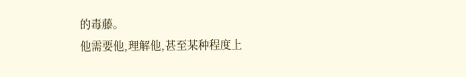的毒藤。
他需要他,理解他,甚至某种程度上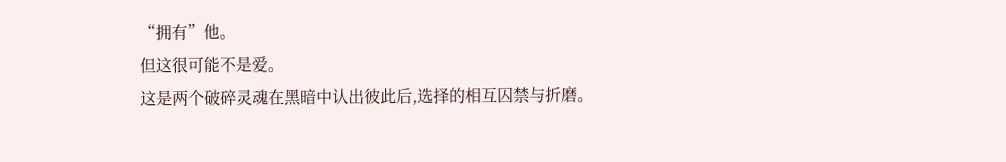“拥有”他。
但这很可能不是爱。
这是两个破碎灵魂在黑暗中认出彼此后,选择的相互囚禁与折磨。